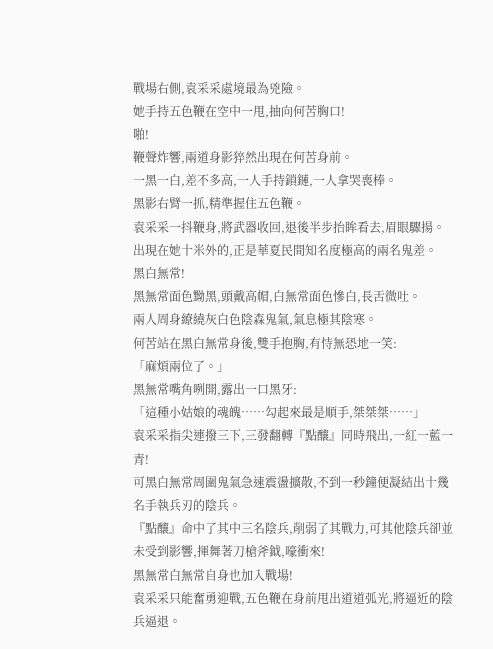戰場右側,袁采采處境最為兇險。
她手持五色鞭在空中一甩,抽向何苦胸口!
啪!
鞭聲炸響,兩道身影猝然出現在何苦身前。
一黑一白,差不多高,一人手持鎖鏈,一人拿哭喪棒。
黑影右臂一抓,精準握住五色鞭。
袁采采一抖鞭身,將武器收回,退後半步抬眸看去,眉眼驟揚。
出現在她十米外的,正是華夏民間知名度極高的兩名鬼差。
黑白無常!
黑無常面色黝黑,頭戴高帽,白無常面色慘白,長舌微吐。
兩人周身繚繞灰白色陰森鬼氣,氣息極其陰寒。
何苦站在黑白無常身後,雙手抱胸,有恃無恐地一笑:
「麻煩兩位了。」
黑無常嘴角咧開,露出一口黑牙:
「這種小姑娘的魂魄……勾起來最是順手,桀桀桀……」
袁采采指尖連撥三下,三發翻轉『點釀』同時飛出,一紅一藍一青!
可黑白無常周圍鬼氣急速震盪擴散,不到一秒鐘便凝結出十幾名手執兵刃的陰兵。
『點釀』命中了其中三名陰兵,削弱了其戰力,可其他陰兵卻並未受到影響,揮舞著刀槍斧鉞,嚎衝來!
黑無常白無常自身也加入戰場!
袁采采只能奮勇迎戰,五色鞭在身前甩出道道弧光,將逼近的陰兵逼退。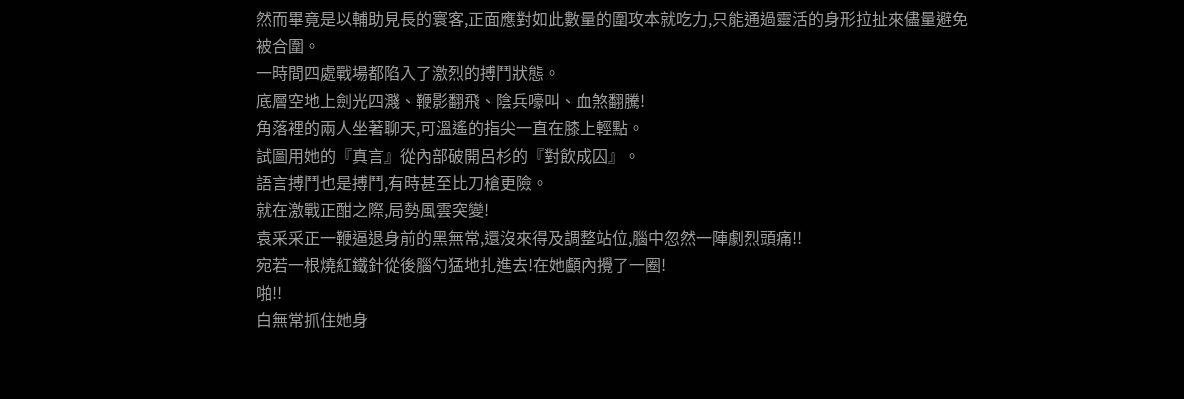然而畢竟是以輔助見長的寰客,正面應對如此數量的圍攻本就吃力,只能通過靈活的身形拉扯來儘量避免被合圍。
一時間四處戰場都陷入了激烈的搏鬥狀態。
底層空地上劍光四濺、鞭影翻飛、陰兵嚎叫、血煞翻騰!
角落裡的兩人坐著聊天,可溫遙的指尖一直在膝上輕點。
試圖用她的『真言』從內部破開呂杉的『對飲成囚』。
語言搏鬥也是搏鬥,有時甚至比刀槍更險。
就在激戰正酣之際,局勢風雲突變!
袁采采正一鞭逼退身前的黑無常,還沒來得及調整站位,腦中忽然一陣劇烈頭痛!!
宛若一根燒紅鐵針從後腦勺猛地扎進去!在她顱內攪了一圈!
啪!!
白無常抓住她身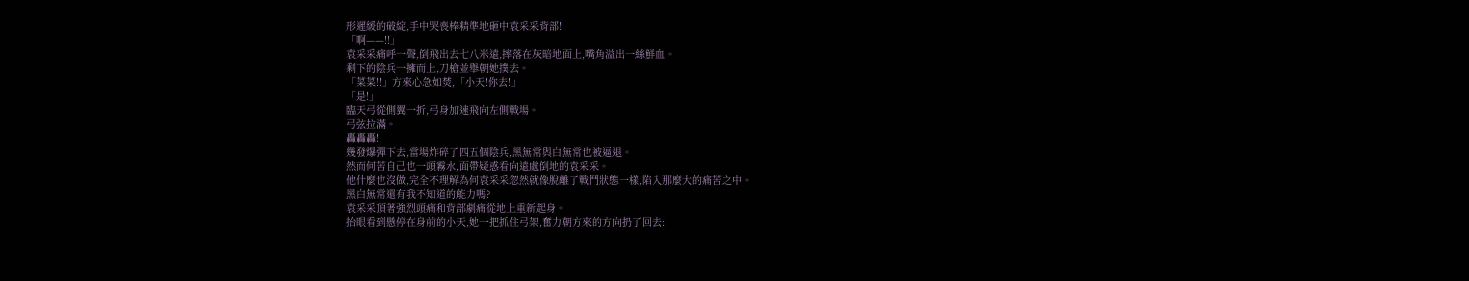形遲緩的破綻,手中哭喪棒精準地砸中袁采采背部!
「啊——!!」
袁采采痛呼一聲,倒飛出去七八米遠,摔落在灰暗地面上,嘴角溢出一絲鮮血。
剩下的陰兵一擁而上,刀槍並舉朝她撲去。
「菜菜!!」方來心急如焚,「小天!你去!」
「是!」
臨天弓從側翼一折,弓身加速飛向左側戰場。
弓弦拉滿。
轟轟轟!
幾發爆彈下去,當場炸碎了四五個陰兵,黑無常與白無常也被逼退。
然而何苦自己也一頭霧水,面帶疑惑看向遠處倒地的袁采采。
他什麼也沒做,完全不理解為何袁采采忽然就像脫離了戰鬥狀態一樣,陷入那麼大的痛苦之中。
黑白無常還有我不知道的能力嗎?
袁采采頂著強烈頭痛和背部劇痛從地上重新起身。
抬眼看到懸停在身前的小天,她一把抓住弓架,奮力朝方來的方向扔了回去: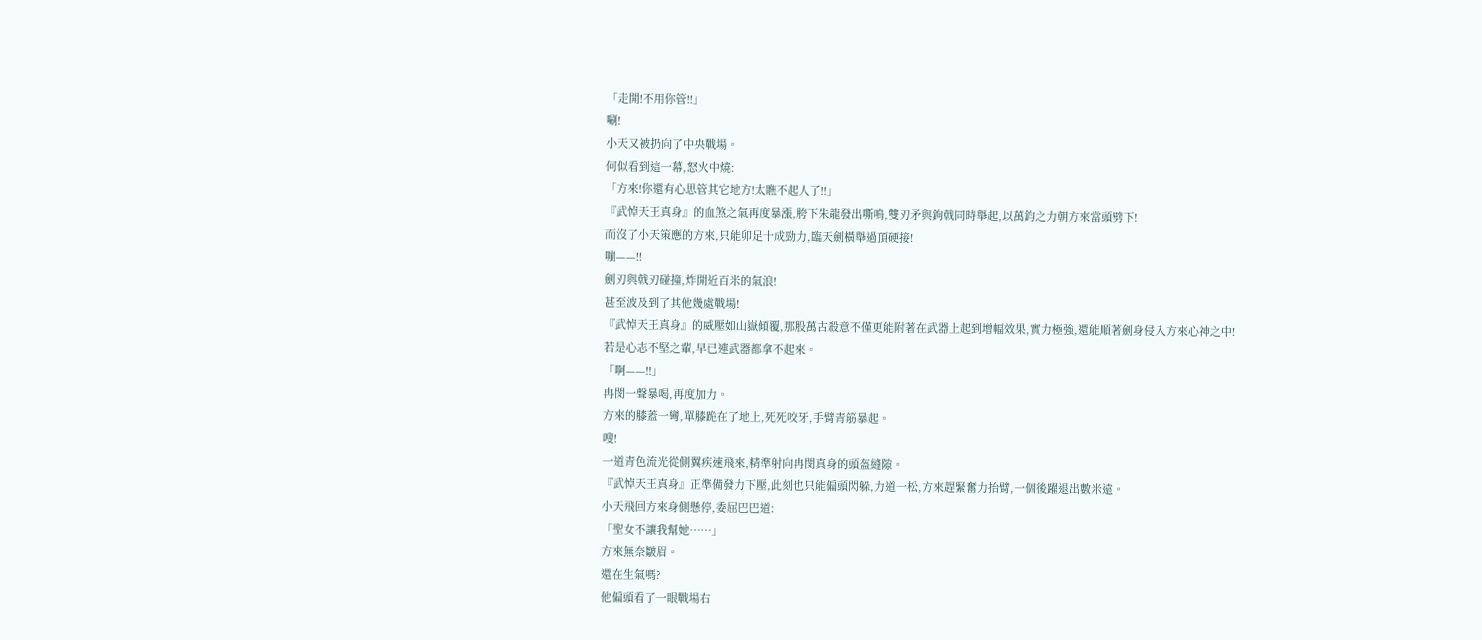「走開!不用你管!!」
唰!
小天又被扔向了中央戰場。
何似看到這一幕,怒火中燒:
「方來!你還有心思管其它地方!太瞧不起人了!!」
『武悼天王真身』的血煞之氣再度暴漲,胯下朱龍發出嘶鳴,雙刃矛與鉤戟同時舉起,以萬鈞之力朝方來當頭劈下!
而沒了小天策應的方來,只能卯足十成勁力,臨天劍橫舉過頂硬接!
嘣——!!
劍刃與戟刃碰撞,炸開近百米的氣浪!
甚至波及到了其他幾處戰場!
『武悼天王真身』的威壓如山嶽傾覆,那股萬古殺意不僅更能附著在武器上起到增幅效果,實力極強,還能順著劍身侵入方來心神之中!
若是心志不堅之輩,早已連武器都拿不起來。
「啊——!!」
冉閔一聲暴喝,再度加力。
方來的膝蓋一彎,單膝跪在了地上,死死咬牙,手臂青筋暴起。
嗖!
一道青色流光從側翼疾速飛來,精準射向冉閔真身的頭盔縫隙。
『武悼天王真身』正準備發力下壓,此刻也只能偏頭閃躲,力道一松,方來趕緊奮力抬臂,一個後躍退出數米遠。
小天飛回方來身側懸停,委屈巴巴道:
「聖女不讓我幫她……」
方來無奈皺眉。
還在生氣嗎?
他偏頭看了一眼戰場右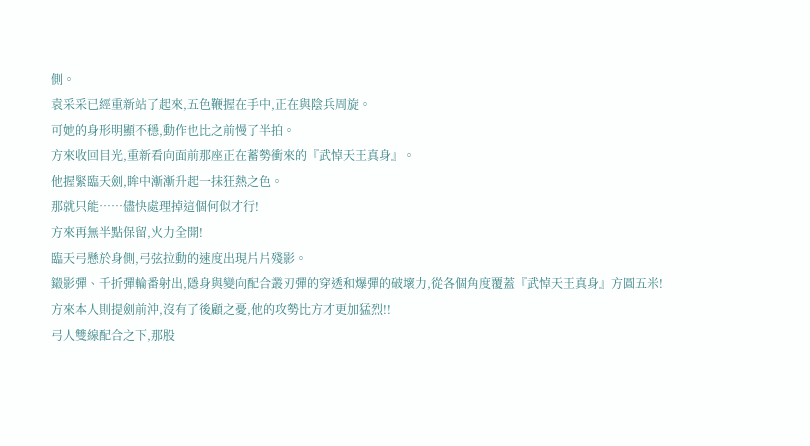側。
袁采采已經重新站了起來,五色鞭握在手中,正在與陰兵周旋。
可她的身形明顯不穩,動作也比之前慢了半拍。
方來收回目光,重新看向面前那座正在蓄勢衝來的『武悼天王真身』。
他握緊臨天劍,眸中漸漸升起一抹狂熱之色。
那就只能……儘快處理掉這個何似才行!
方來再無半點保留,火力全開!
臨天弓懸於身側,弓弦拉動的速度出現片片殘影。
鎩影彈、千折彈輪番射出,隱身與變向配合叢刃彈的穿透和爆彈的破壞力,從各個角度覆蓋『武悼天王真身』方圓五米!
方來本人則提劍前沖,沒有了後顧之憂,他的攻勢比方才更加猛烈!!
弓人雙線配合之下,那股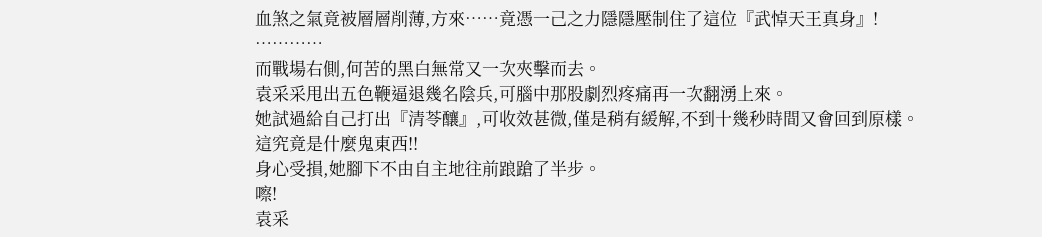血煞之氣竟被層層削薄,方來……竟憑一己之力隱隱壓制住了這位『武悼天王真身』!
…………
而戰場右側,何苦的黑白無常又一次夾擊而去。
袁采采甩出五色鞭逼退幾名陰兵,可腦中那股劇烈疼痛再一次翻湧上來。
她試過給自己打出『清苓釀』,可收效甚微,僅是稍有緩解,不到十幾秒時間又會回到原樣。
這究竟是什麼鬼東西!!
身心受損,她腳下不由自主地往前踉蹌了半步。
嚓!
袁采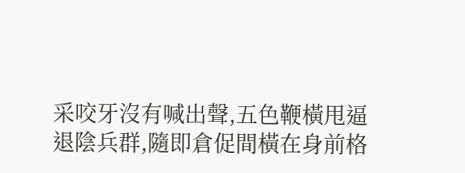采咬牙沒有喊出聲,五色鞭橫甩逼退陰兵群,隨即倉促間橫在身前格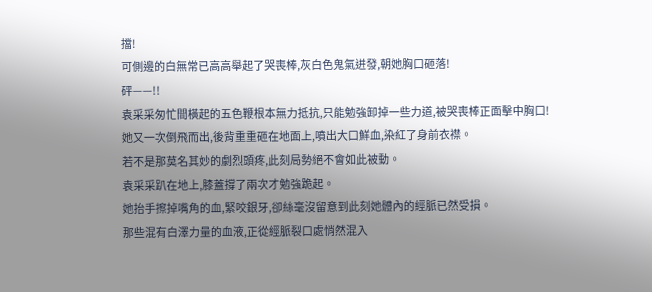擋!
可側邊的白無常已高高舉起了哭喪棒,灰白色鬼氣迸發,朝她胸口砸落!
砰——!!
袁采采匆忙間橫起的五色鞭根本無力抵抗,只能勉強卸掉一些力道,被哭喪棒正面擊中胸口!
她又一次倒飛而出,後背重重砸在地面上,噴出大口鮮血,染紅了身前衣襟。
若不是那莫名其妙的劇烈頭疼,此刻局勢絕不會如此被動。
袁采采趴在地上,膝蓋撐了兩次才勉強跪起。
她抬手擦掉嘴角的血,緊咬銀牙,卻絲毫沒留意到此刻她體內的經脈已然受損。
那些混有白澤力量的血液,正從經脈裂口處悄然混入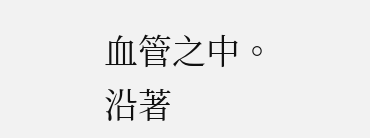血管之中。
沿著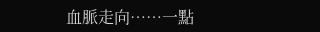血脈走向……一點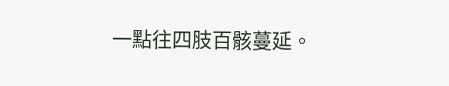一點往四肢百骸蔓延。